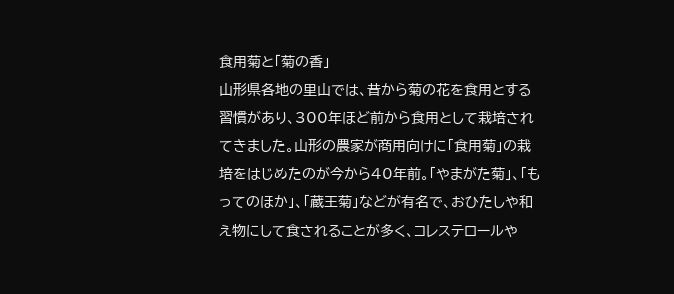食用菊と「菊の香」
山形県各地の里山では、昔から菊の花を食用とする習慣があり、300年ほど前から食用として栽培されてきました。山形の農家が商用向けに「食用菊」の栽培をはじめたのが今から40年前。「やまがた菊」、「もってのほか」、「蔵王菊」などが有名で、おひたしや和え物にして食されることが多く、コレステロールや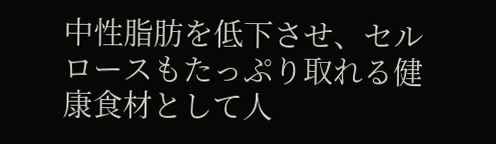中性脂肪を低下させ、セルロースもたっぷり取れる健康食材として人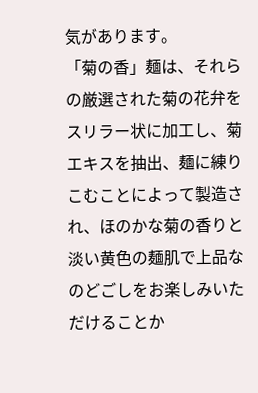気があります。
「菊の香」麺は、それらの厳選された菊の花弁をスリラー状に加工し、菊エキスを抽出、麺に練りこむことによって製造され、ほのかな菊の香りと淡い黄色の麺肌で上品なのどごしをお楽しみいただけることか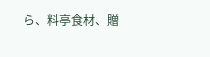ら、料亭食材、贈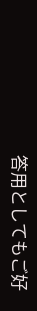答用としてもご好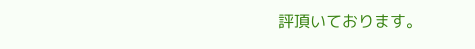評頂いております。